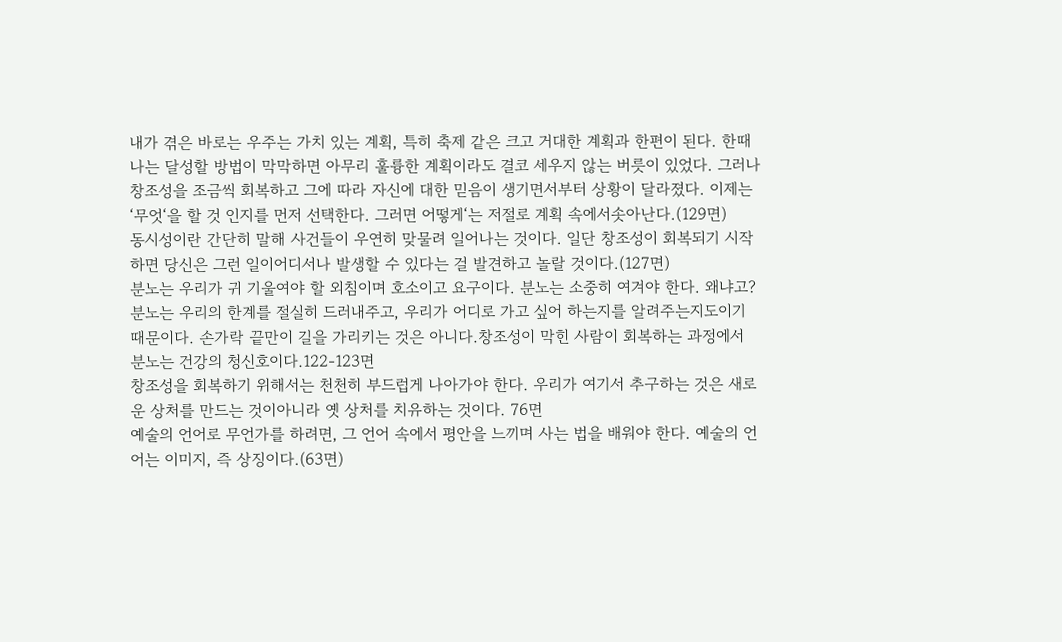내가 겪은 바로는 우주는 가치 있는 계획, 특히 축제 같은 크고 거대한 계획과 한편이 된다. 한때 나는 달성할 방법이 막막하면 아무리 훌륭한 계획이라도 결코 세우지 않는 버릇이 있었다. 그러나 창조성을 조금씩 회복하고 그에 따라 자신에 대한 믿음이 생기면서부터 상황이 달라졌다. 이제는 ‘무엇‘을 할 것 인지를 먼저 선택한다. 그러면 어떻게‘는 저절로 계획 속에서솟아난다.(129면)
동시성이란 간단히 말해 사건들이 우연히 맞물려 일어나는 것이다. 일단 창조성이 회복되기 시작하면 당신은 그런 일이어디서나 발생할 수 있다는 걸 발견하고 놀랄 것이다.(127면)
분노는 우리가 귀 기울여야 할 외침이며 호소이고 요구이다. 분노는 소중히 여겨야 한다. 왜냐고? 분노는 우리의 한계를 절실히 드러내주고, 우리가 어디로 가고 싶어 하는지를 알려주는지도이기 때문이다. 손가락 끝만이 길을 가리키는 것은 아니다.창조성이 막힌 사람이 회복하는 과정에서 분노는 건강의 청신호이다.122-123면
창조성을 회복하기 위해서는 천천히 부드럽게 나아가야 한다. 우리가 여기서 추구하는 것은 새로운 상처를 만드는 것이아니라 옛 상처를 치유하는 것이다. 76면
예술의 언어로 무언가를 하려면, 그 언어 속에서 평안을 느끼며 사는 법을 배워야 한다. 예술의 언어는 이미지, 즉 상징이다.(63면)